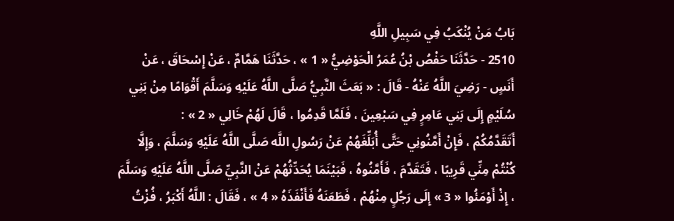بَابُ مَنْ يُنْكَبُ فِي سَبِيلِ اللَّهِ
2510 - حَدَّثَنَا حَفْصُ بْنُ عُمَرُ الْحَوْضِيُّ « 1 » ، حَدَّثَنَا هَمَّامٌ ، عَنْ إِسْحَاقَ ، عَنْ أَنَسٍ - رَضِيَ اللَّهُ عَنْهُ - قَالَ : « بَعَثَ النَّبِيُّ صَلَّى اللَّهُ عَلَيْهِ وَسَلَّمَ أَقْوَامًا مِنْ بَنِي سُلَيْمٍ إِلَى بَنِي عَامِرٍ فِي سَبْعِينَ ، فَلَمَّا قَدِمُوا ، قَالَ لَهُمْ خَالِي « 2 » :
أَتَقَدَّمُكُمْ ، فَإِنْ أَمَّنُونِي حَتَّى أُبَلِّغَهُمْ عَنْ رَسُولِ اللَّه صَلَّى اللَّهُ عَلَيْهِ وَسَلَّمَ ، وَإِلَّا كُنْتُمْ مِنِّي قَرِيبًا ، فَتَقَدَّمَ ، فَأَمَّنُوهُ ، فَبَيْنَمَا يُحَدِّثُهُمْ عَنْ النَّبِيِّ صَلَّى اللَّهُ عَلَيْهِ وَسَلَّمَ ، إِذْ أَوْمَئُوا « 3 » إِلَى رَجُلٍ مِنْهُمْ ، فَطَعَنَهُ فَأَنْفَذَهُ « 4 » ، فَقَالَ : اللَّهُ أَكْبَرُ ، فُزْتُ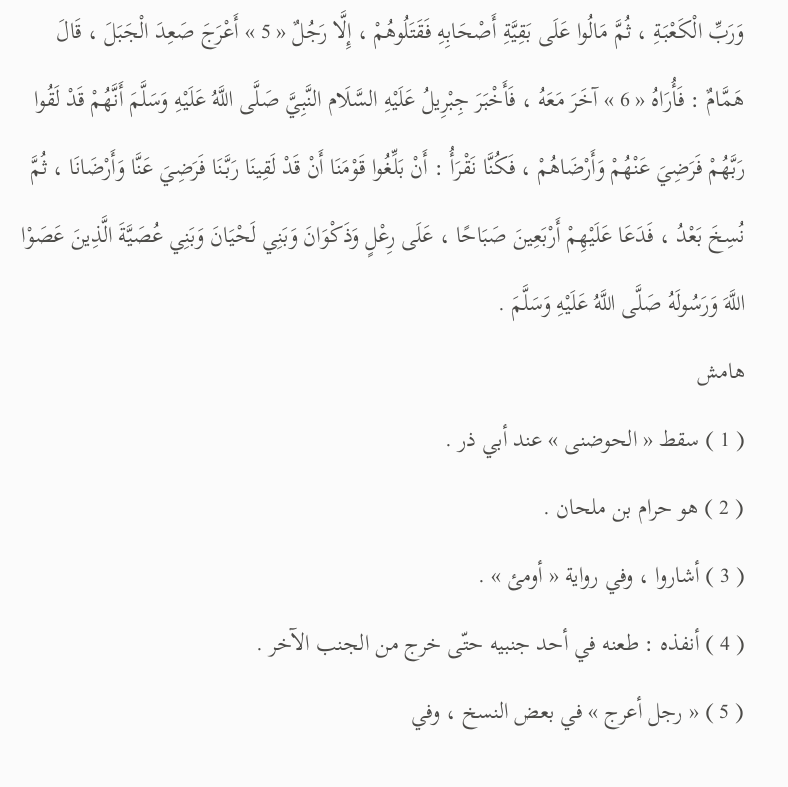وَرَبِّ الْكَعْبَةِ ، ثُمَّ مَالُوا عَلَى بَقِيَّةِ أَصْحَابِهِ فَقَتَلُوهُمْ ، إِلَّا رَجُلٌ « 5 » أَعْرَجَ صَعِدَ الْجَبَلَ ، قَالَ هَمَّامٌ : فَأُرَاهُ « 6 » آخَرَ مَعَهُ ، فَأَخْبَرَ جِبْرِيلُ عَلَيْهِ السَّلَام النَّبِيَّ صَلَّى اللَّهُ عَلَيْهِ وَسَلَّمَ أَنَّهُمْ قَدْ لَقُوا رَبَّهُمْ فَرَضِيَ عَنْهُمْ وَأَرْضَاهُمْ ، فَكُنَّا نَقْرَأُ : أَنْ بَلِّغُوا قَوْمَنَا أَنْ قَدْ لَقِينَا رَبَّنَا فَرَضِيَ عَنَّا وَأَرْضَانَا ، ثُمَّ نُسِخَ بَعْدُ ، فَدَعَا عَلَيْهِمْ أَرْبَعِينَ صَبَاحًا ، عَلَى رِعْلٍ وَذَكْوَانَ وَبَنِي لَحْيَانَ وَبَنِي عُصَيَّةَ الَّذِينَ عَصَوْا اللَّهَ وَرَسُولَهُ صَلَّى اللَّهُ عَلَيْهِ وَسَلَّمَ .
هامش
( 1 ) سقط « الحوضنى » عند أبي ذر .
( 2 ) هو حرام بن ملحان .
( 3 ) أشاروا ، وفي رواية « أومئ » .
( 4 ) أنفذه : طعنه في أحد جنبيه حتّى خرج من الجنب الآخر .
( 5 ) « رجل أعرج » في بعض النسخ ، وفي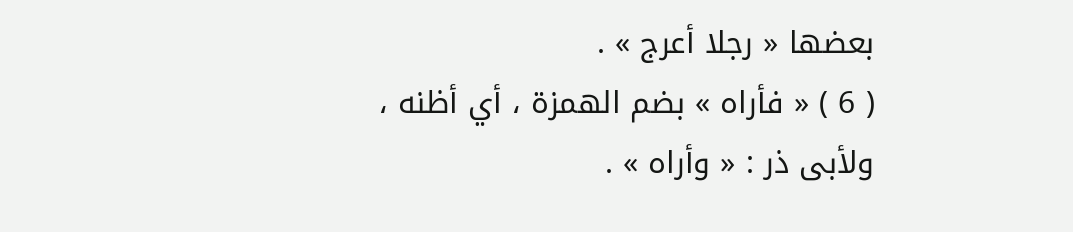بعضها « رجلا أعرج » .
( 6 ) « فأراه » بضم الهمزة ، أي أظنه ، ولأبى ذر : « وأراه » .